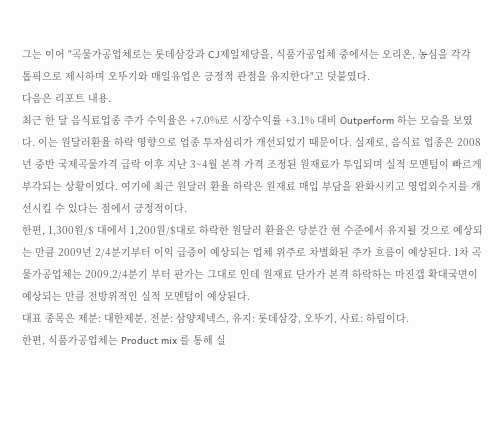그는 이어 "곡물가공업체로는 롯데삼강과 CJ제일제당을, 식품가공업체 중에서는 오리온, 농심을 각각 톱픽으로 제시하며 오뚜기와 매일유업은 긍정적 관점을 유지한다"고 덧붙였다.
다음은 리포트 내용.
최근 한 달 음식료업종 주가 수익율은 +7.0%로 시장수익률 +3.1% 대비 Outperform 하는 모습을 보였다. 이는 원달러환율 하락 영향으로 업종 투자심리가 개선되었기 때문이다. 실제로, 음식료 업종은 2008년 중반 국제곡물가격 급락 이후 지난 3~4월 본격 가격 조정된 원재료가 투입되며 실적 모멘텀이 빠르게 부각되는 상황이었다. 여기에 최근 원달러 환율 하락은 원재료 매입 부담을 완화시키고 영업외수지를 개선시킬 수 있다는 점에서 긍정적이다.
한편, 1,300원/$ 대에서 1,200원/$대로 하락한 원달러 환율은 당분간 현 수준에서 유지될 것으로 예상되는 만큼 2009년 2/4분기부터 이익 급증이 예상되는 업체 위주로 차별화된 주가 흐름이 예상된다. 1차 곡물가공업체는 2009.2/4분기 부터 판가는 그대로 인데 원재료 단가가 본격 하락하는 마진갭 확대국면이 예상되는 만큼 전방위적인 실적 모멘텀이 예상된다.
대표 종목은 제분: 대한제분, 전분: 삼양제넥스, 유지: 롯데삼강, 오뚜기, 사료: 하림이다.
한편, 식품가공업체는 Product mix 를 통해 실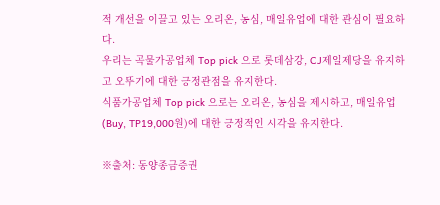적 개선을 이끌고 있는 오리온, 농심, 매일유업에 대한 관심이 필요하다.
우리는 곡물가공업체 Top pick 으로 롯데삼강, CJ제일제당을 유지하고 오뚜기에 대한 긍정관점을 유지한다.
식품가공업체 Top pick 으로는 오리온, 농심을 제시하고, 매일유업(Buy, TP19,000원)에 대한 긍정적인 시각을 유지한다.

※출처: 동양종금증권